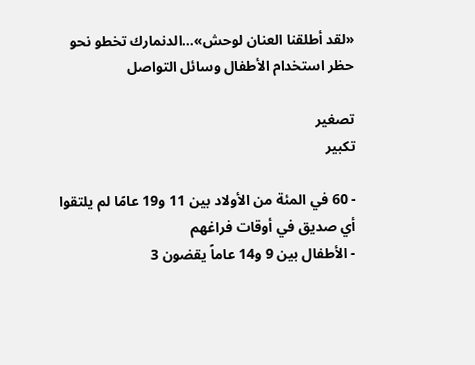«لقد أطلقنا العنان لوحش»...الدنمارك تخطو نحو حظر استخدام الأطفال وسائل التواصل

تصغير
تكبير

- 60 في المئة من الأولاد بين 11 و19 عامًا لم يلتقوا أي صديق في أوقات فراغهم
- الأطفال بين 9 و14 عاماً يقضون 3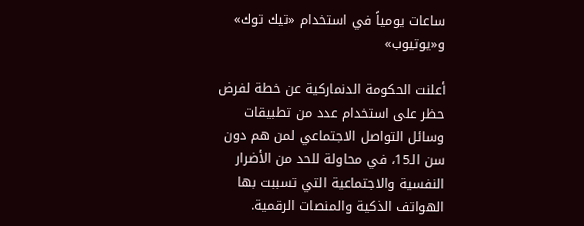ساعات يومياً في استخدام «تيك توك» و«يوتيوب»

أعلنت الحكومة الدنماركية عن خطة لفرض حظر على استخدام عدد من تطبيقات وسائل التواصل الاجتماعي لمن هم دون سن الـ15، في محاولة للحد من الأضرار النفسية والاجتماعية التي تسببت بها الهواتف الذكية والمنصات الرقمية.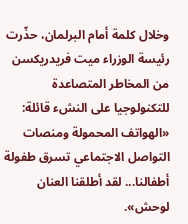وخلال كلمة أمام البرلمان، حذّرت رئيسة الوزراء ميت فريدريكسن من المخاطر المتصاعدة للتكنولوجيا على النشء قائلة: «الهواتف المحمولة ومنصات التواصل الاجتماعي تسرق طفولة أطفالنا... لقد أطلقنا العنان لوحش».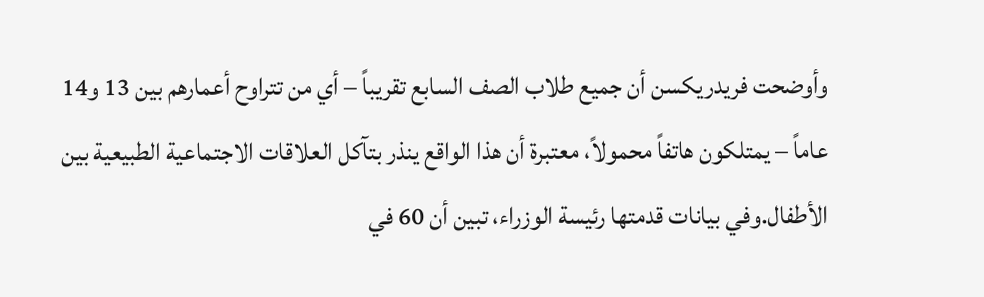وأوضحت فريدريكسن أن جميع طلاب الصف السابع تقريباً – أي من تتراوح أعمارهم بين 13 و14 عاماً – يمتلكون هاتفاً محمولاً، معتبرة أن هذا الواقع ينذر بتآكل العلاقات الاجتماعية الطبيعية بين الأطفال.وفي بيانات قدمتها رئيسة الوزراء، تبين أن 60 في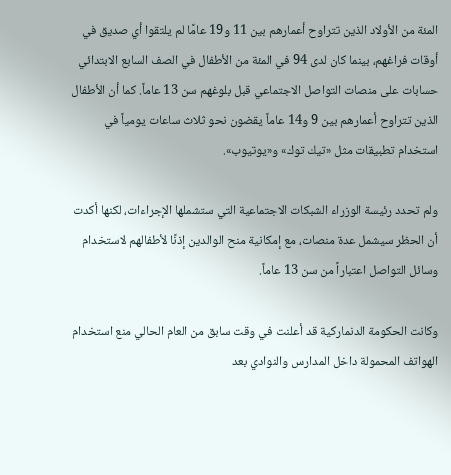المئة من الأولاد الذين تتراوح أعمارهم بين 11 و19 عامًا لم يلتقوا أي صديق في أوقات فراغهم، بينما كان لدى 94 في المئة من الأطفال في الصف السابع الابتدائي حسابات على منصات التواصل الاجتماعي قبل بلوغهم سن 13 عاماً. كما أن الأطفال الذين تتراوح أعمارهم بين 9 و14 عاماً يقضون نحو ثلاث ساعات يومياً في استخدام تطبيقات مثل «تيك توك» و«يوتيوب».

ولم تحدد رئيسة الوزراء الشبكات الاجتماعية التي ستشملها الإجراءات، لكنها أكدت أن الحظر سيشمل عدة منصات، مع إمكانية منح الوالدين إذنًا لأطفالهم لاستخدام وسائل التواصل اعتباراً من سن 13 عاماً.

وكانت الحكومة الدنماركية قد أعلنت في وقت سابق من العام الحالي منع استخدام الهواتف المحمولة داخل المدارس والنوادي بعد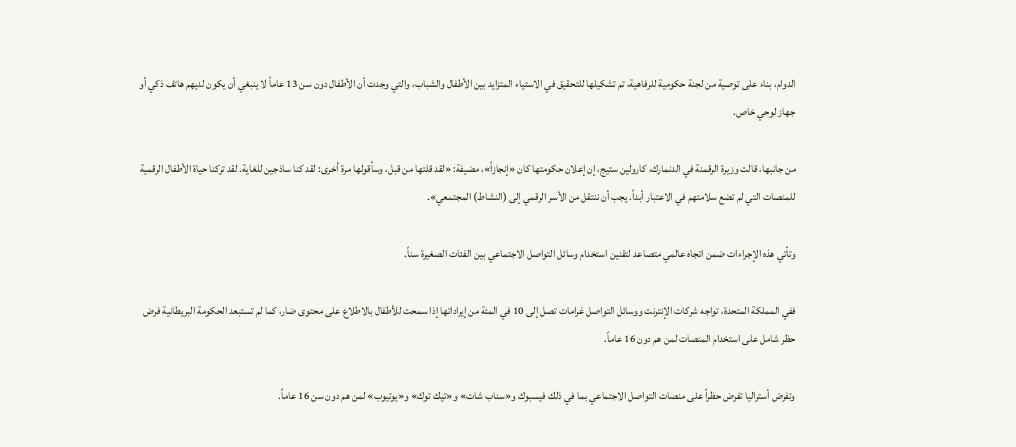الدوام، بناء على توصية من لجنة حكومية للرفاهية، تم تشكيلها للتحقيق في الاستياء المتزايد بين الأطفال والشباب، والتي وجدت أن الأطفال دون سن 13 عاماً لا ينبغي أن يكون لديهم هاتف ذكي أو جهاز لوحي خاص.

من جانبها، قالت وزيرة الرقمنة في الدنمارك، كارولين ستيج، إن إعلان حكومتها كان «إنجازاً»، مضيفة: «لقد قلتها من قبل، وسأقولها مرة أخرى: لقد كنا ساذجين للغاية. لقد تركنا حياة الأطفال الرقمية للمنصات التي لم تضع سلامتهم في الاعتبار أبداً. يجب أن ننتقل من الأسر الرقمي إلى (النشاط) المجتمعي».

وتأتي هذه الإجراءات ضمن اتجاه عالمي متصاعد لتقنين استخدام وسائل التواصل الاجتماعي بين الفئات الصغيرة سناً.

ففي المملكة المتحدة، تواجه شركات الإنترنت ووسائل التواصل غرامات تصل إلى 10 في المئة من إيراداتها إذا سمحت للأطفال بالاطلاع على محتوى ضار، كما لم تستبعد الحكومة البريطانية فرض حظر شامل على استخدام المنصات لمن هم دون 16 عاماً.

وتفرض أستراليا تفرض حظراً على منصات التواصل الاجتماعي بما في ذلك فيسبوك و«سناب شات» و«تيك توك» و«يوتيوب» لمن هم دون سن 16 عاماً.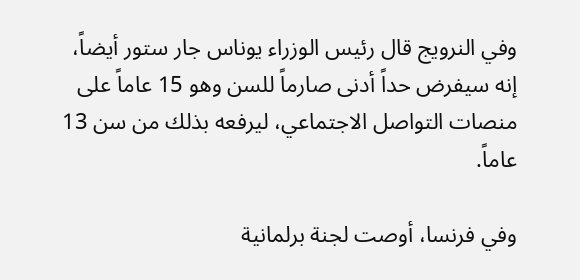وفي النرويج قال رئيس الوزراء يوناس جار ستور أيضاً، إنه سيفرض حداً أدنى صارماً للسن وهو 15 عاماً على منصات التواصل الاجتماعي، ليرفعه بذلك من سن 13 عاماً.

وفي فرنسا، أوصت لجنة برلمانية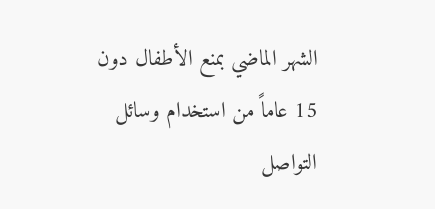الشهر الماضي بمنع الأطفال دون 15 عاماً من استخدام وسائل التواصل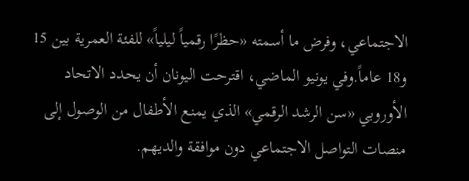الاجتماعي، وفرض ما أسمته «حظرًا رقمياً ليلياً» للفئة العمرية بين 15 و18 عاماً.وفي يونيو الماضي، اقترحت اليونان أن يحدد الاتحاد الأوروبي «سن الرشد الرقمي» الذي يمنع الأطفال من الوصول إلى منصات التواصل الاجتماعي دون موافقة والديهم.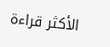الأكثر قراءة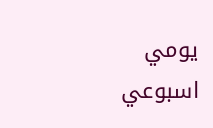يومي
اسبوعي